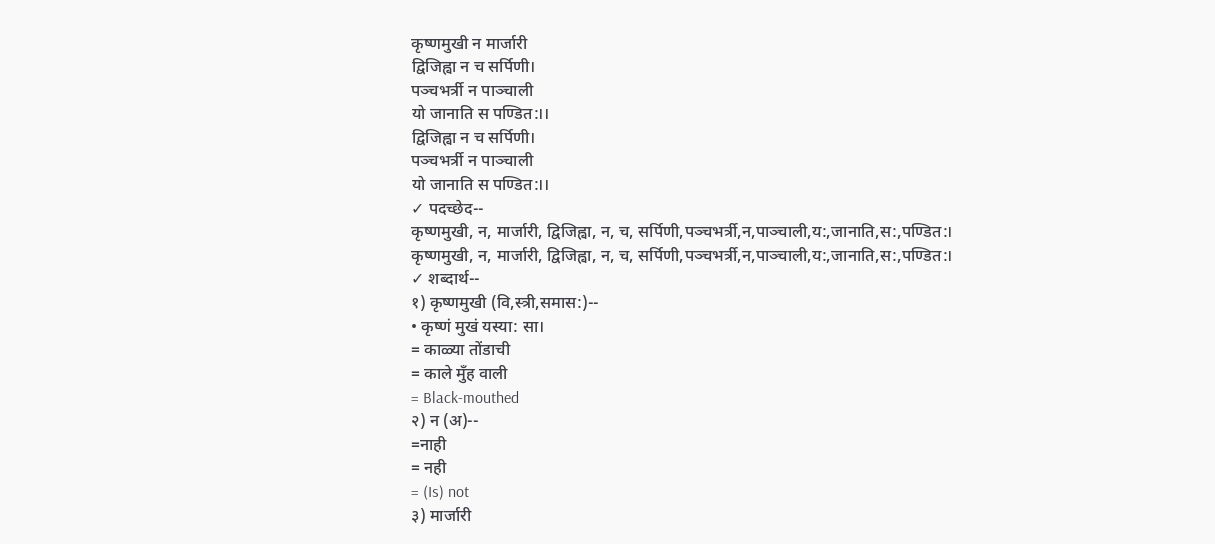कृष्णमुखी न मार्जारी
द्विजिह्वा न च सर्पिणी।
पञ्चभर्त्री न पाञ्चाली
यो जानाति स पण्डित:।।
द्विजिह्वा न च सर्पिणी।
पञ्चभर्त्री न पाञ्चाली
यो जानाति स पण्डित:।।
✓ पदच्छेद--
कृष्णमुखी, न, मार्जारी, द्विजिह्वा, न, च, सर्पिणी,पञ्चभर्त्री,न,पाञ्चाली,य:,जानाति,स:,पण्डित:।
कृष्णमुखी, न, मार्जारी, द्विजिह्वा, न, च, सर्पिणी,पञ्चभर्त्री,न,पाञ्चाली,य:,जानाति,स:,पण्डित:।
✓ शब्दार्थ--
१) कृष्णमुखी (वि,स्त्री,समास:)--
• कृष्णं मुखं यस्या: सा।
= काळ्या तोंडाची
= काले मुँह वाली
= Black-mouthed
२) न (अ)--
=नाही
= नही
= (Is) not
३) मार्जारी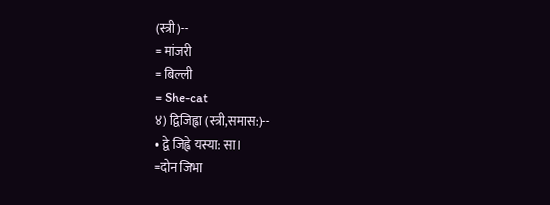(स्त्री)--
= मांजरी
= बिल्ली
= She-cat
४) द्विजिह्वा (स्त्री,समास:)--
• द्वे जिह्वे यस्या: सा।
=दोन जिभा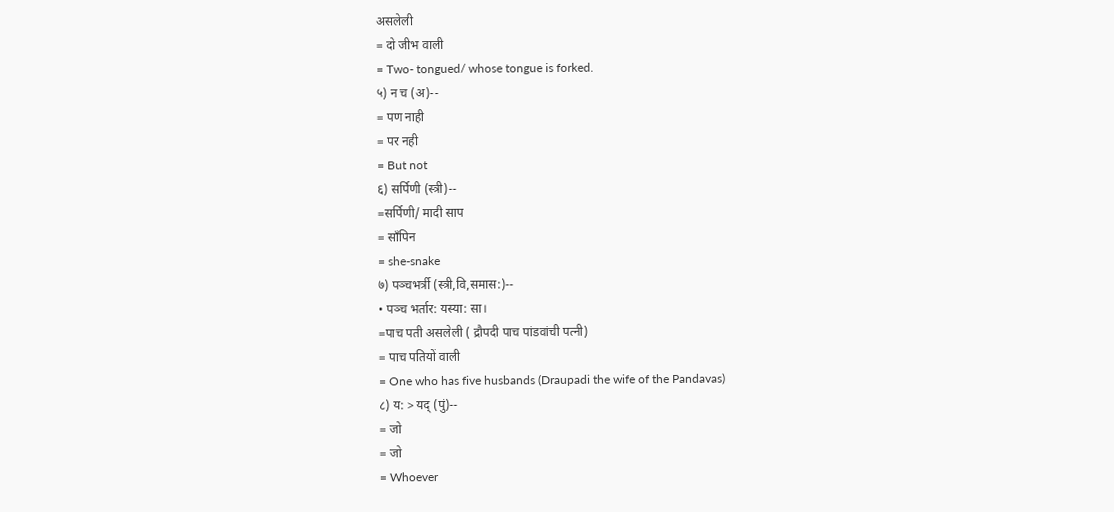असलेली
= दो जीभ वाली
= Two- tongued/ whose tongue is forked.
५) न च (अ)--
= पण नाही
= पर नही
= But not
६) सर्पिणी (स्त्री)--
=सर्पिणी/ मादी साप
= साँपिन
= she-snake
७) पञ्चभर्त्री (स्त्री,वि,समास:)--
• पञ्च भर्तार: यस्या: सा।
=पाच पती असलेली ( द्रौपदी पाच पांडवांची पत्नी)
= पाच पतियों वाली
= One who has five husbands (Draupadi the wife of the Pandavas)
८) य: > यद् (पुं)--
= जो
= जो
= Whoever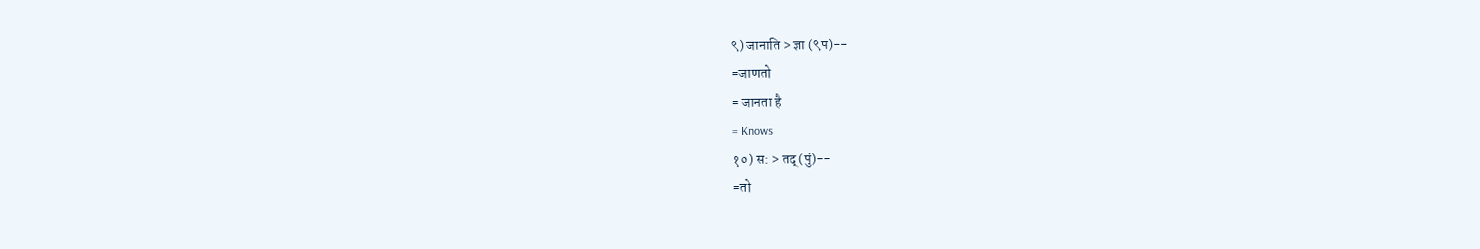९) जानाति > ज्ञा (९प)--
=जाणतो
= जानता है
= Knows
१०) स: > तद् (पुं)--
=तो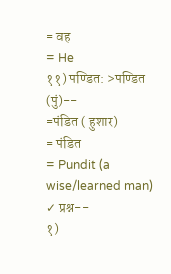= वह
= He
११) पण्डित: >पण्डित (पुं)--
=पंडित ( हुशार)
= पंडित
= Pundit (a wise/learned man)
✓ प्रश्न--
१)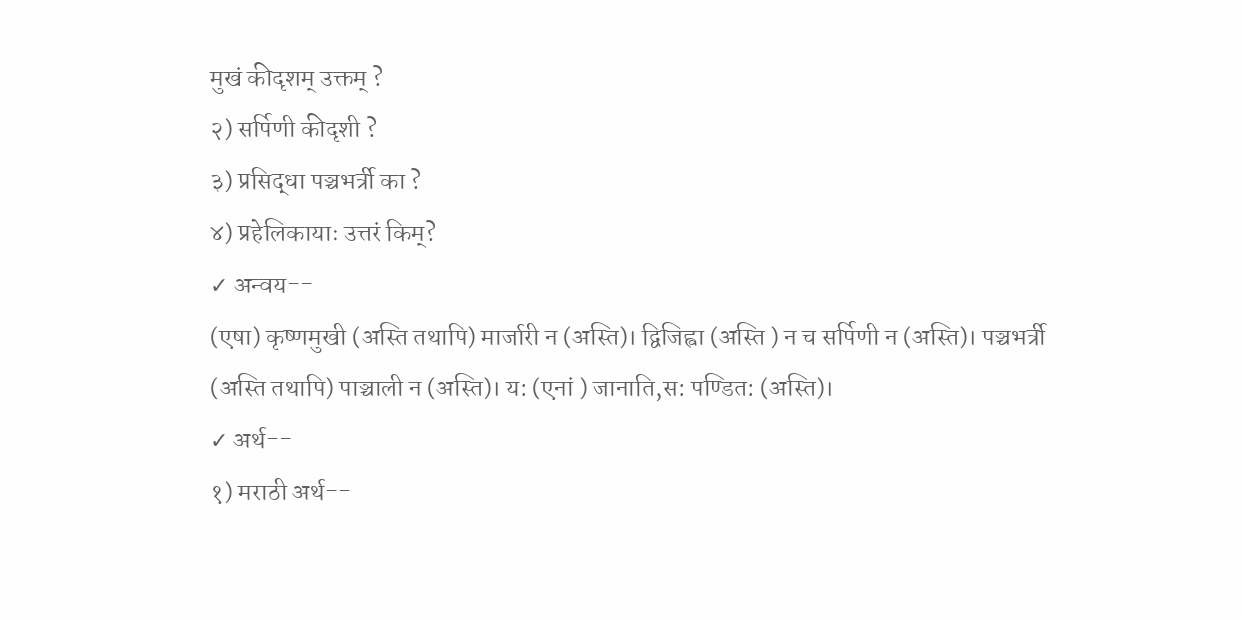मुखं कीदृशम् उक्तम् ?
२) सर्पिणी कीदृशी ?
३) प्रसिद्धा पञ्चभर्त्री का ?
४) प्रहेलिकायाः उत्तरं किम्?
✓ अन्वय--
(एषा) कृष्णमुखी (अस्ति तथापि) मार्जारी न (अस्ति)। द्विजिह्वा (अस्ति ) न च सर्पिणी न (अस्ति)। पञ्चभर्त्री (अस्ति तथापि) पाञ्चाली न (अस्ति)। य: (एनां ) जानाति,स: पण्डित: (अस्ति)।
✓ अर्थ--
१) मराठी अर्थ--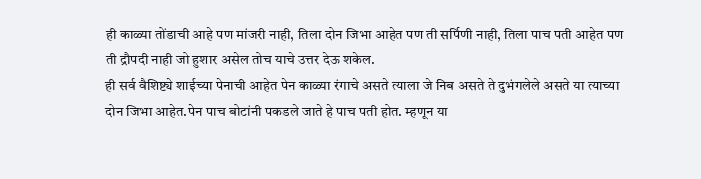ही काळ्या तोंडाची आहे पण मांजरी नाही, तिला दोन जिभा आहेत पण ती सर्पिणी नाही, तिला पाच पती आहेत पण ती द्रौपदी नाही जो हुशार असेल तोच याचे उत्तर देऊ शकेल.
ही सर्व वैशिष्ट्ये शाईच्या पेनाची आहेत पेन काळ्या रंगाचे असते त्याला जे निब असते ते दुभंगलेले असते या त्याच्या दोन जिभा आहेत.पेन पाच बोटांनी पकडले जाते हे पाच पती होत. म्हणून या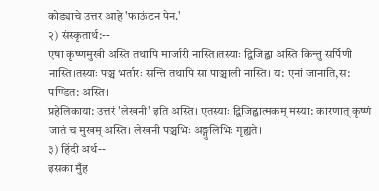कोड्याचे उत्तर आहे 'फाऊंटन पेन.'
२) संस्कृतार्थ:--
एषा कृष्णमुखी अस्ति तथापि मार्जारी नास्ति।तस्याः द्विजिह्वा अस्ति किन्तु सर्पिणी नास्ति।तस्याः पञ्च भर्तारः सन्ति तथापि सा पाञ्चाली नास्ति। य: एनां जानाति,स: पण्डित: अस्ति।
प्रहेलिकाया: उत्तरं 'लेखनी' इति अस्ति। एतस्याः द्विजिह्वात्मकम् मस्या: कारणात् कृष्णं जातं च मुखम् अस्ति। लेखनी पञ्चभिः अङ्गुलिभिः गृह्यते।
३) हिंदी अर्थ--
इसका मुँह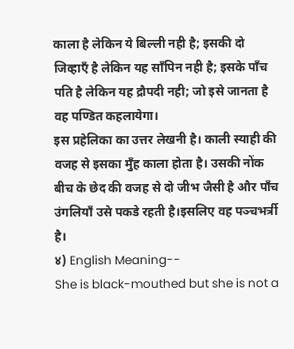काला है लेकिन ये बिल्ली नही है; इसकी दो जिव्हाएँ है लेकिन यह साँपिन नही है; इसके पाँच पति है लेकिन यह द्रौपदी नही; जो इसे जानता है वह पण्डित कहलायेगा।
इस प्रहेलिका का उत्तर लेखनी है। काली स्याही की वजह से इसका मुँह काला होता है। उसकी नोंक बीच के छेद की वजह से दो जीभ जैसी है और पाँच उंगलियाँ उसे पकडे रहती है।इसलिए वह पञ्चभर्त्री है।
४) English Meaning--
She is black-mouthed but she is not a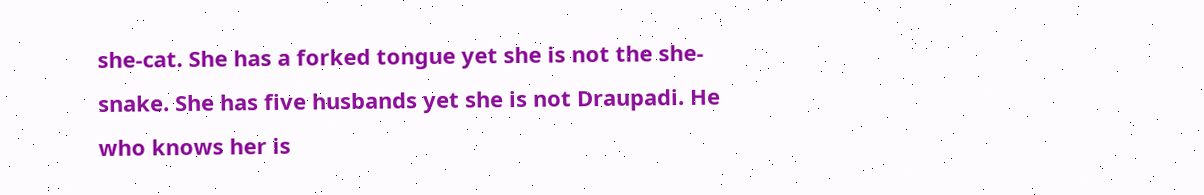she-cat. She has a forked tongue yet she is not the she-snake. She has five husbands yet she is not Draupadi. He who knows her is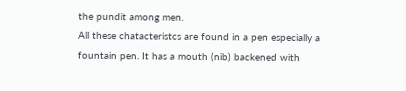the pundit among men.
All these chatacteristcs are found in a pen especially a fountain pen. It has a mouth (nib) backened with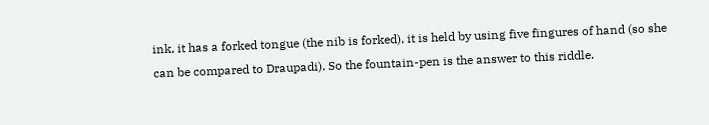ink, it has a forked tongue (the nib is forked), it is held by using five fingures of hand (so she can be compared to Draupadi). So the fountain-pen is the answer to this riddle.